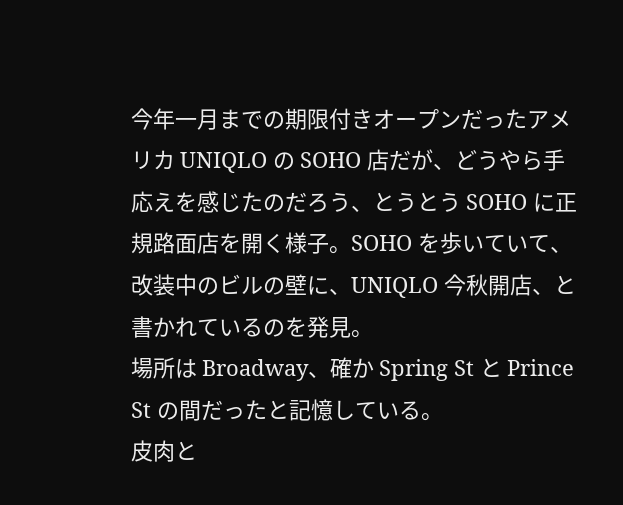今年一月までの期限付きオープンだったアメリカ UNIQLO の SOHO 店だが、どうやら手応えを感じたのだろう、とうとう SOHO に正規路面店を開く様子。SOHO を歩いていて、改装中のビルの壁に、UNIQLO 今秋開店、と書かれているのを発見。
場所は Broadway、確か Spring St と Prince St の間だったと記憶している。
皮肉と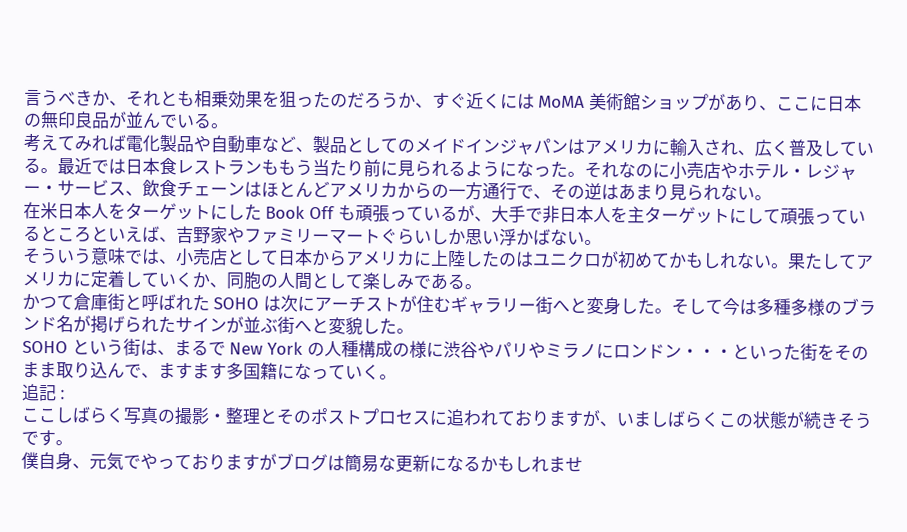言うべきか、それとも相乗効果を狙ったのだろうか、すぐ近くには MoMA 美術館ショップがあり、ここに日本の無印良品が並んでいる。
考えてみれば電化製品や自動車など、製品としてのメイドインジャパンはアメリカに輸入され、広く普及している。最近では日本食レストランももう当たり前に見られるようになった。それなのに小売店やホテル・レジャー・サービス、飲食チェーンはほとんどアメリカからの一方通行で、その逆はあまり見られない。
在米日本人をターゲットにした Book Off も頑張っているが、大手で非日本人を主ターゲットにして頑張っているところといえば、吉野家やファミリーマートぐらいしか思い浮かばない。
そういう意味では、小売店として日本からアメリカに上陸したのはユニクロが初めてかもしれない。果たしてアメリカに定着していくか、同胞の人間として楽しみである。
かつて倉庫街と呼ばれた SOHO は次にアーチストが住むギャラリー街へと変身した。そして今は多種多様のブランド名が掲げられたサインが並ぶ街へと変貌した。
SOHO という街は、まるで New York の人種構成の様に渋谷やパリやミラノにロンドン・・・といった街をそのまま取り込んで、ますます多国籍になっていく。
追記 :
ここしばらく写真の撮影・整理とそのポストプロセスに追われておりますが、いましばらくこの状態が続きそうです。
僕自身、元気でやっておりますがブログは簡易な更新になるかもしれませ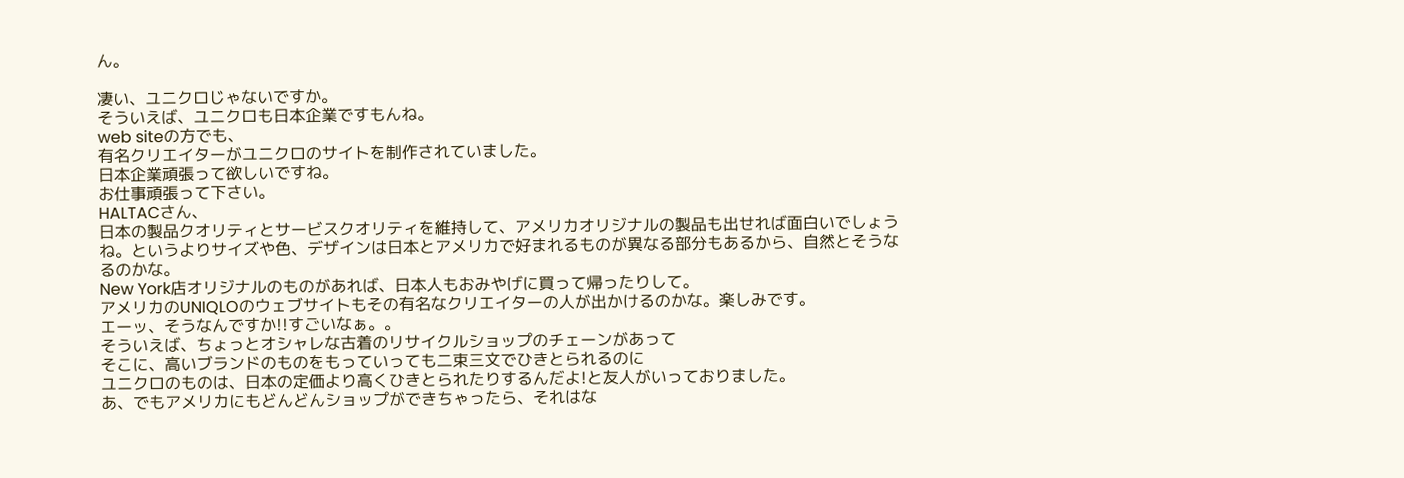ん。

凄い、ユニクロじゃないですか。
そういえば、ユニクロも日本企業ですもんね。
web siteの方でも、
有名クリエイターがユニクロのサイトを制作されていました。
日本企業頑張って欲しいですね。
お仕事頑張って下さい。
HALTACさん、
日本の製品クオリティとサービスクオリティを維持して、アメリカオリジナルの製品も出せれば面白いでしょうね。というよりサイズや色、デザインは日本とアメリカで好まれるものが異なる部分もあるから、自然とそうなるのかな。
New York店オリジナルのものがあれば、日本人もおみやげに買って帰ったりして。
アメリカのUNIQLOのウェブサイトもその有名なクリエイターの人が出かけるのかな。楽しみです。
エーッ、そうなんですか!!すごいなぁ。。
そういえば、ちょっとオシャレな古着のリサイクルショップのチェーンがあって
そこに、高いブランドのものをもっていっても二束三文でひきとられるのに
ユニクロのものは、日本の定価より高くひきとられたりするんだよ!と友人がいっておりました。
あ、でもアメリカにもどんどんショップができちゃったら、それはな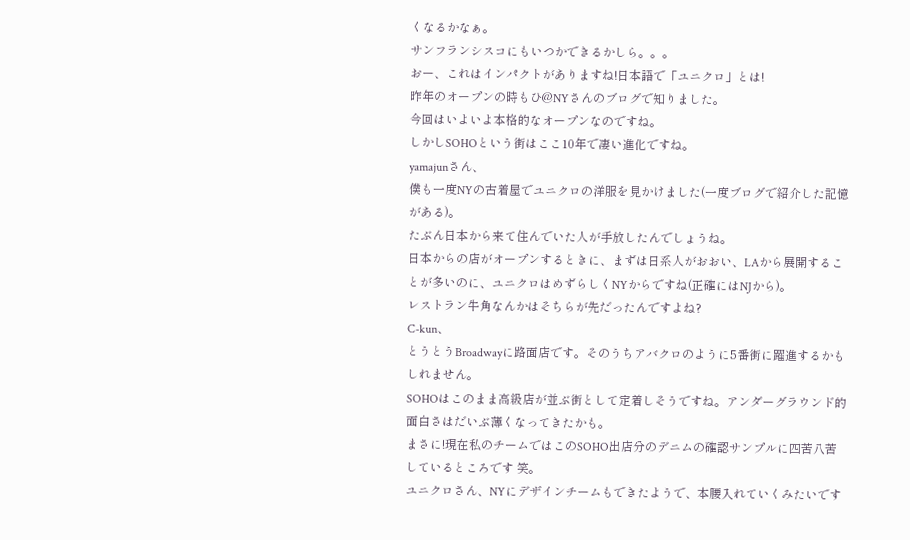くなるかなぁ。
サンフランシスコにもいつかできるかしら。。。
おー、これはインパクトがありますね!日本語で「ユニクロ」とは!
昨年のオープンの時もひ@NYさんのブログで知りました。
今回はいよいよ本格的なオープンなのですね。
しかしSOHOという街はここ10年で凄い進化ですね。
yamajunさん、
僕も一度NYの古着屋でユニクロの洋服を見かけました(一度ブログで紹介した記憶がある)。
たぶん日本から来て住んでいた人が手放したんでしょうね。
日本からの店がオープンするときに、まずは日系人がおおい、LAから展開することが多いのに、ユニクロはめずらしくNYからですね(正確にはNJから)。
レストラン牛角なんかはそちらが先だったんですよね?
C-kun、
とうとうBroadwayに路面店です。そのうちアバクロのように5番街に躍進するかもしれません。
SOHOはこのまま高級店が並ぶ街として定着しそうですね。アンダーグラウンド的面白さはだいぶ薄くなってきたかも。
まさに!現在私のチームではこのSOHO出店分のデニムの確認サンプルに四苦八苦しているところです 笑。
ユニクロさん、NYにデザインチームもできたようで、本腰入れていくみたいです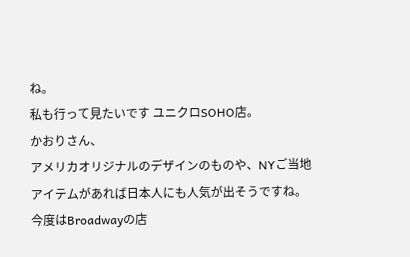ね。
私も行って見たいです ユニクロSOHO店。
かおりさん、
アメリカオリジナルのデザインのものや、NYご当地アイテムがあれば日本人にも人気が出そうですね。
今度はBroadwayの店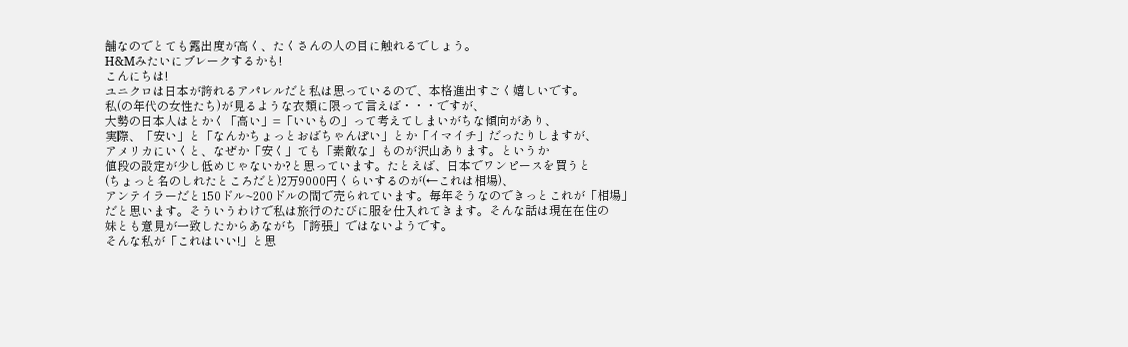舗なのでとても露出度が高く、たくさんの人の目に触れるでしょう。
H&Mみたいにブレークするかも!
こんにちは!
ユニクロは日本が誇れるアパレルだと私は思っているので、本格進出すごく嬉しいです。
私(の年代の女性たち)が見るような衣類に限って言えば・・・ですが、
大勢の日本人はとかく「高い」=「いいもの」って考えてしまいがちな傾向があり、
実際、「安い」と「なんかちょっとおばちゃんぽい」とか「イマイチ」だったりしますが、
アメリカにいくと、なぜか「安く」ても「素敵な」ものが沢山あります。というか
値段の設定が少し低めじゃないか?と思っています。たとえば、日本でワンピースを買うと
(ちょっと名のしれたところだと)2万9000円くらいするのが(←これは相場)、
アンテイラーだと150ドル~200ドルの間で売られています。毎年そうなのできっとこれが「相場」
だと思います。そういうわけで私は旅行のたびに服を仕入れてきます。そんな話は現在在住の
妹とも意見が一致したからあながち「誇張」ではないようです。
そんな私が「これはいい!」と思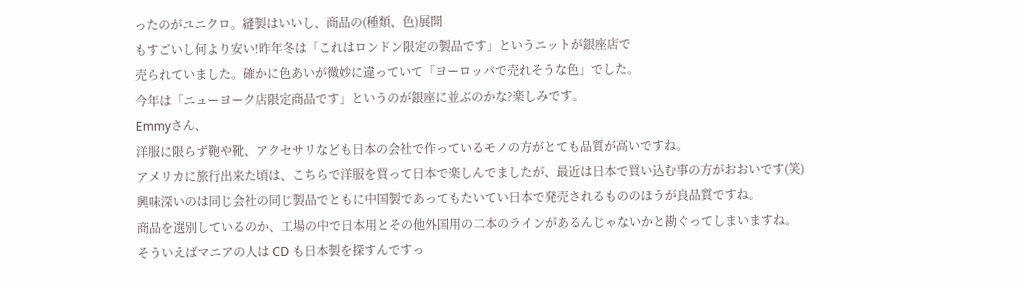ったのがユニクロ。縫製はいいし、商品の(種類、色)展開
もすごいし何より安い!昨年冬は「これはロンドン限定の製品です」というニットが銀座店で
売られていました。確かに色あいが微妙に違っていて「ヨーロッパで売れそうな色」でした。
今年は「ニューヨーク店限定商品です」というのが銀座に並ぶのかな?楽しみです。
Emmyさん、
洋服に限らず鞄や靴、アクセサリなども日本の会社で作っているモノの方がとても品質が高いですね。
アメリカに旅行出来た頃は、こちらで洋服を買って日本で楽しんでましたが、最近は日本で買い込む事の方がおおいです(笑)
興味深いのは同じ会社の同じ製品でともに中国製であってもたいてい日本で発売されるもののほうが良品質ですね。
商品を選別しているのか、工場の中で日本用とその他外国用の二本のラインがあるんじゃないかと勘ぐってしまいますね。
そういえばマニアの人は CD も日本製を探すんですっ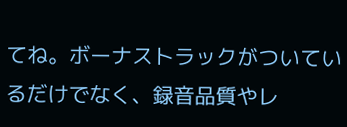てね。ボーナストラックがついているだけでなく、録音品質やレ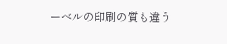ーベルの印刷の質も違う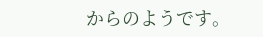からのようです。